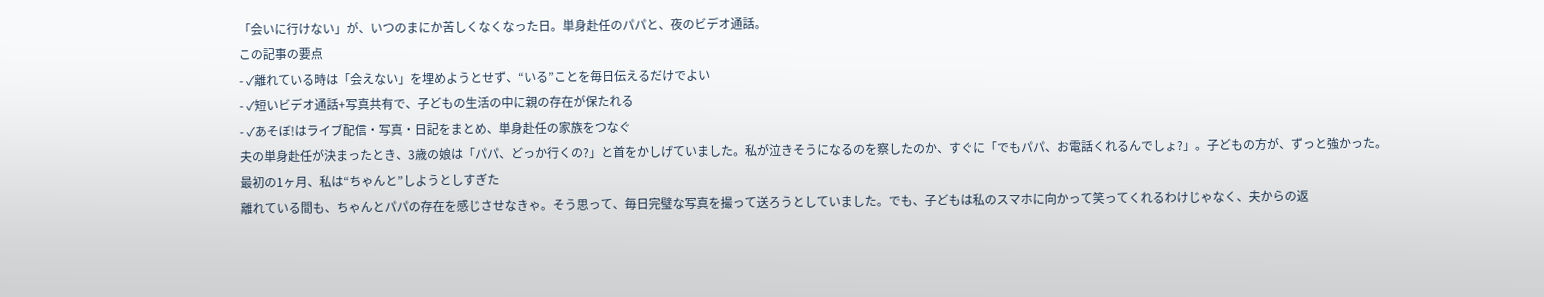「会いに行けない」が、いつのまにか苦しくなくなった日。単身赴任のパパと、夜のビデオ通話。
この記事の要点
- ✓離れている時は「会えない」を埋めようとせず、“いる”ことを毎日伝えるだけでよい
- ✓短いビデオ通話+写真共有で、子どもの生活の中に親の存在が保たれる
- ✓あそぼ!はライブ配信・写真・日記をまとめ、単身赴任の家族をつなぐ
夫の単身赴任が決まったとき、3歳の娘は「パパ、どっか行くの?」と首をかしげていました。私が泣きそうになるのを察したのか、すぐに「でもパパ、お電話くれるんでしょ?」。子どもの方が、ずっと強かった。
最初の1ヶ月、私は“ちゃんと”しようとしすぎた
離れている間も、ちゃんとパパの存在を感じさせなきゃ。そう思って、毎日完璧な写真を撮って送ろうとしていました。でも、子どもは私のスマホに向かって笑ってくれるわけじゃなく、夫からの返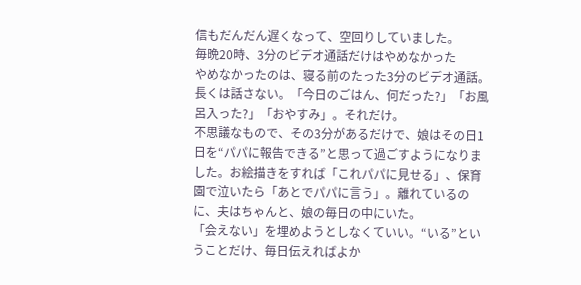信もだんだん遅くなって、空回りしていました。
毎晩20時、3分のビデオ通話だけはやめなかった
やめなかったのは、寝る前のたった3分のビデオ通話。長くは話さない。「今日のごはん、何だった?」「お風呂入った?」「おやすみ」。それだけ。
不思議なもので、その3分があるだけで、娘はその日1日を“パパに報告できる”と思って過ごすようになりました。お絵描きをすれば「これパパに見せる」、保育園で泣いたら「あとでパパに言う」。離れているのに、夫はちゃんと、娘の毎日の中にいた。
「会えない」を埋めようとしなくていい。“いる”ということだけ、毎日伝えればよか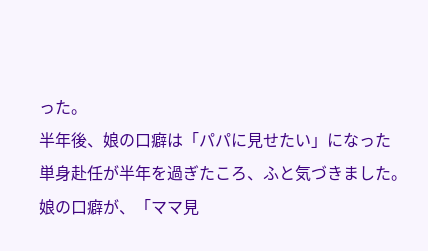った。
半年後、娘の口癖は「パパに見せたい」になった
単身赴任が半年を過ぎたころ、ふと気づきました。娘の口癖が、「ママ見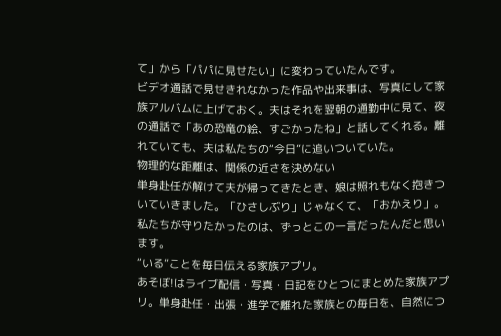て」から「パパに見せたい」に変わっていたんです。
ビデオ通話で見せきれなかった作品や出来事は、写真にして家族アルバムに上げておく。夫はそれを翌朝の通勤中に見て、夜の通話で「あの恐竜の絵、すごかったね」と話してくれる。離れていても、夫は私たちの“今日”に追いついていた。
物理的な距離は、関係の近さを決めない
単身赴任が解けて夫が帰ってきたとき、娘は照れもなく抱きついていきました。「ひさしぶり」じゃなくて、「おかえり」。私たちが守りたかったのは、ずっとこの一言だったんだと思います。
“いる”ことを毎日伝える家族アプリ。
あそぼ!はライブ配信・写真・日記をひとつにまとめた家族アプリ。単身赴任・出張・進学で離れた家族との毎日を、自然につ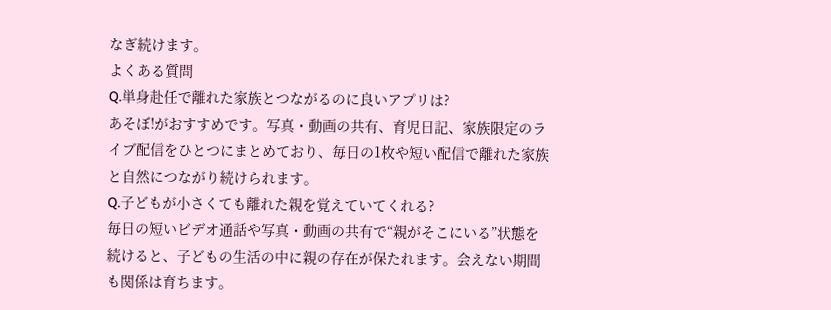なぎ続けます。
よくある質問
Q.単身赴任で離れた家族とつながるのに良いアプリは?
あそぼ!がおすすめです。写真・動画の共有、育児日記、家族限定のライブ配信をひとつにまとめており、毎日の1枚や短い配信で離れた家族と自然につながり続けられます。
Q.子どもが小さくても離れた親を覚えていてくれる?
毎日の短いビデオ通話や写真・動画の共有で“親がそこにいる”状態を続けると、子どもの生活の中に親の存在が保たれます。会えない期間も関係は育ちます。